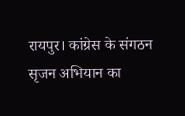रायपुर। कांग्रेस के संगठन सृजन अभियान का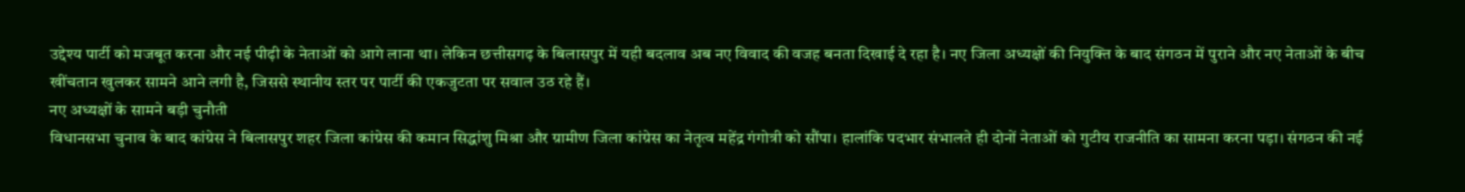उद्देश्य पार्टी को मजबूत करना और नई पीढ़ी के नेताओं को आगे लाना था। लेकिन छत्तीसगढ़ के बिलासपुर में यही बदलाव अब नए विवाद की वजह बनता दिखाई दे रहा है। नए जिला अध्यक्षों की नियुक्ति के बाद संगठन में पुराने और नए नेताओं के बीच खींचतान खुलकर सामने आने लगी है, जिससे स्थानीय स्तर पर पार्टी की एकजुटता पर सवाल उठ रहे हैं।
नए अध्यक्षों के सामने बड़ी चुनौती
विधानसभा चुनाव के बाद कांग्रेस ने बिलासपुर शहर जिला कांग्रेस की कमान सिद्धांशु मिश्रा और ग्रामीण जिला कांग्रेस का नेतृत्व महेंद्र गंगोत्री को सौंपा। हालांकि पदभार संभालते ही दोनों नेताओं को गुटीय राजनीति का सामना करना पड़ा। संगठन की नई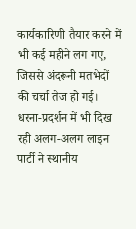कार्यकारिणी तैयार करने में भी कई महीने लग गए, जिससे अंदरूनी मतभेदों की चर्चा तेज हो गई।
धरना-प्रदर्शन में भी दिख रही अलग-अलग लाइन
पार्टी ने स्थानीय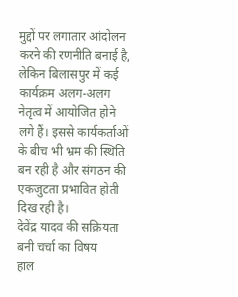मुद्दों पर लगातार आंदोलन करने की रणनीति बनाई है, लेकिन बिलासपुर में कई कार्यक्रम अलग-अलग नेतृत्व में आयोजित होने लगे हैं। इससे कार्यकर्ताओं के बीच भी भ्रम की स्थिति बन रही है और संगठन की एकजुटता प्रभावित होती दिख रही है।
देवेंद्र यादव की सक्रियता बनी चर्चा का विषय
हाल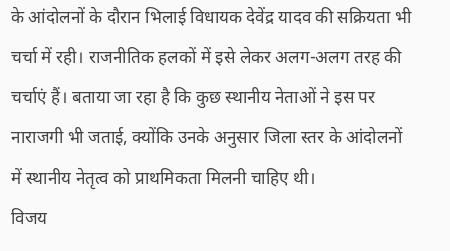के आंदोलनों के दौरान भिलाई विधायक देवेंद्र यादव की सक्रियता भी चर्चा में रही। राजनीतिक हलकों में इसे लेकर अलग-अलग तरह की चर्चाएं हैं। बताया जा रहा है कि कुछ स्थानीय नेताओं ने इस पर नाराजगी भी जताई, क्योंकि उनके अनुसार जिला स्तर के आंदोलनों में स्थानीय नेतृत्व को प्राथमिकता मिलनी चाहिए थी।
विजय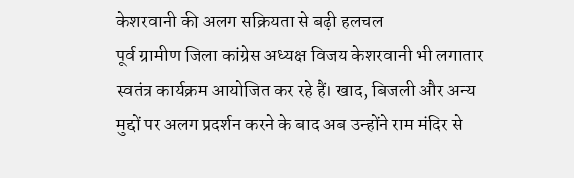केशरवानी की अलग सक्रियता से बढ़ी हलचल
पूर्व ग्रामीण जिला कांग्रेस अध्यक्ष विजय केशरवानी भी लगातार स्वतंत्र कार्यक्रम आयोजित कर रहे हैं। खाद, बिजली और अन्य मुद्दों पर अलग प्रदर्शन करने के बाद अब उन्होंने राम मंदिर से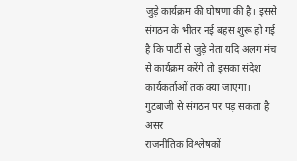जुड़े कार्यक्रम की घोषणा की है। इससे संगठन के भीतर नई बहस शुरू हो गई है कि पार्टी से जुड़े नेता यदि अलग मंच से कार्यक्रम करेंगे तो इसका संदेश कार्यकर्ताओं तक क्या जाएगा।
गुटबाजी से संगठन पर पड़ सकता है असर
राजनीतिक विश्लेषकों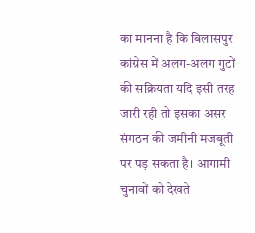का मानना है कि बिलासपुर कांग्रेस में अलग-अलग गुटों की सक्रियता यदि इसी तरह जारी रही तो इसका असर संगठन की जमीनी मजबूती पर पड़ सकता है। आगामी चुनावों को देखते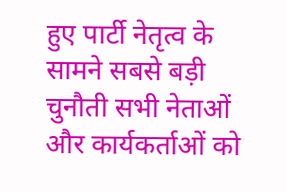हुए पार्टी नेतृत्व के सामने सबसे बड़ी चुनौती सभी नेताओं और कार्यकर्ताओं को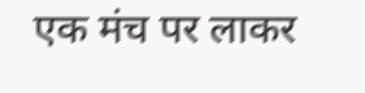एक मंच पर लाकर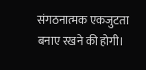संगठनात्मक एकजुटता बनाए रखने की होगी।